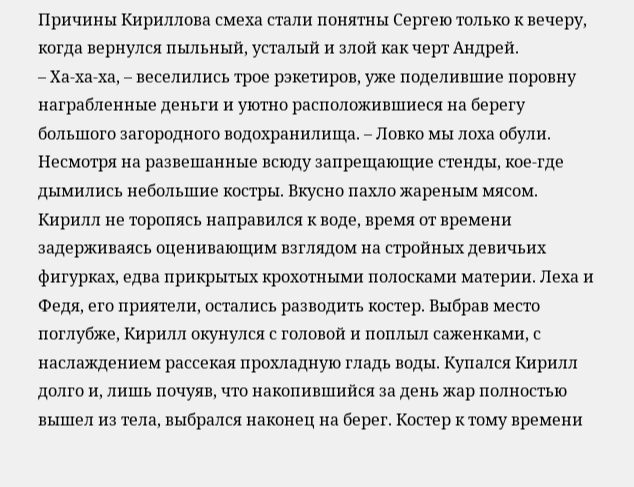Причины Кириллова смеха стали понятны Сергею только к вечеру, когда вернулся пыльный, усталый и злой как черт Андрей.
– Ха-ха-ха, – веселились трое рэкетиров, уже поделившие поровну награбленные деньги и уютно расположившиеся на берегу большого загородного водохранилища. – Ловко мы лоха обули. Несмотря на развешанные всюду запрещающие стенды, кое-где дымились небольшие костры. Вкусно пахло жареным мясом.
Кирилл не торопясь направился к воде, время от времени задерживаясь оценивающим взглядом на стройных девичьих фигурках, едва прикрытых крохотными полосками материи. Леха и Федя, его приятели, остались разводить костер. Выбрав место поглубже, Кирилл окунулся с головой и поплыл саженками, с наслаждением рассекая прохладную гладь воды. Купался Кирилл долго и, лишь почуяв, что накопившийся за день жар полностью вышел из тела, выбрался наконец на берег. Костер к тому времени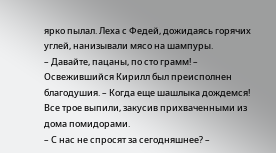ярко пылал. Леха с Федей, дожидаясь горячих углей, нанизывали мясо на шампуры.
– Давайте, пацаны, по сто грамм! – Освежившийся Кирилл был преисполнен благодушия. – Когда еще шашлыка дождемся!
Все трое выпили, закусив прихваченными из дома помидорами.
– С нас не спросят за сегодняшнее? –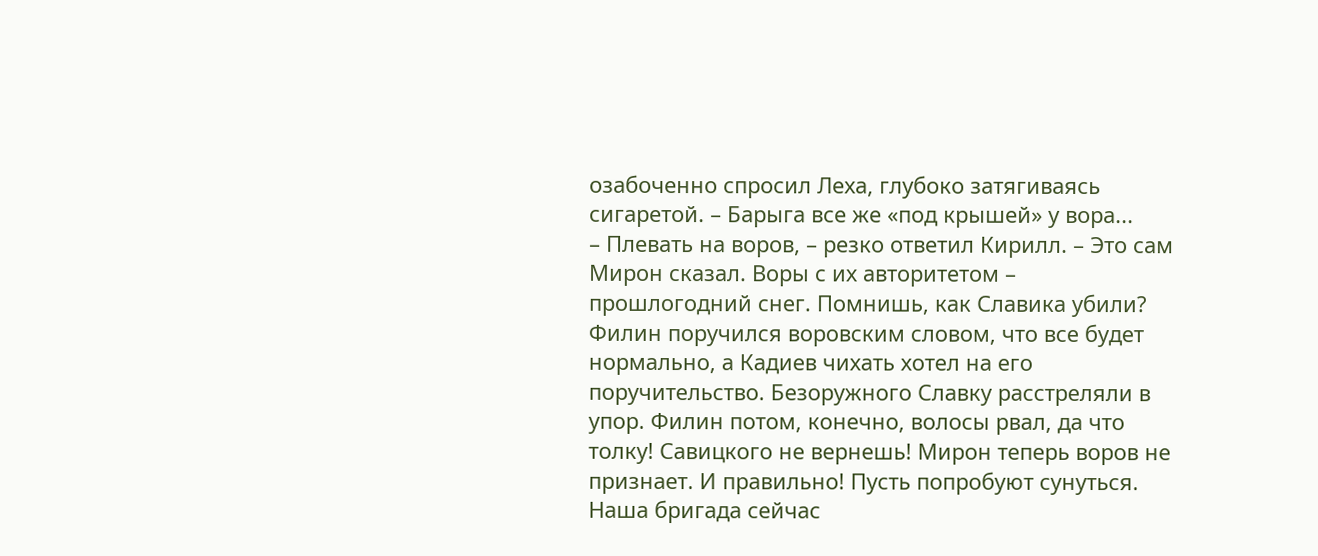озабоченно спросил Леха, глубоко затягиваясь сигаретой. – Барыга все же «под крышей» у вора...
– Плевать на воров, – резко ответил Кирилл. – Это сам Мирон сказал. Воры с их авторитетом – прошлогодний снег. Помнишь, как Славика убили? Филин поручился воровским словом, что все будет нормально, а Кадиев чихать хотел на его поручительство. Безоружного Славку расстреляли в упор. Филин потом, конечно, волосы рвал, да что толку! Савицкого не вернешь! Мирон теперь воров не признает. И правильно! Пусть попробуют сунуться. Наша бригада сейчас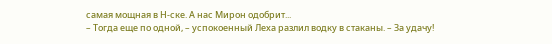самая мощная в Н-ске. А нас Мирон одобрит...
– Тогда еще по одной, – успокоенный Леха разлил водку в стаканы. – За удачу!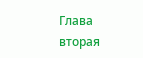Глава вторая